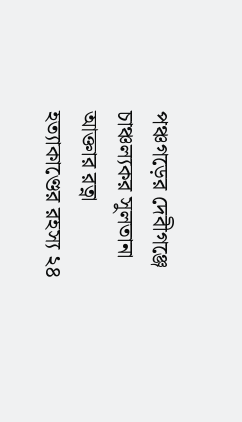পঞ্চগড়ের দেবীগঞ্জে চাঞ্চল্যকর সুলতানা আক্তার রত্না হত্যাকাণ্ডের রহস্য ২৪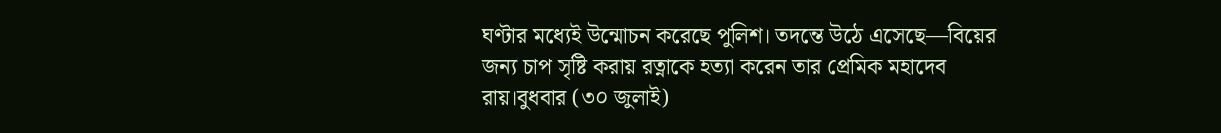ঘণ্টার মধ্যেই উন্মোচন করেছে পুলিশ। তদন্তে উঠে এসেছে—বিয়ের জন্য চাপ সৃষ্টি করায় রত্নাকে হত্যা করেন তার প্রেমিক মহাদেব রায়।বুধবার (৩০ জুলাই)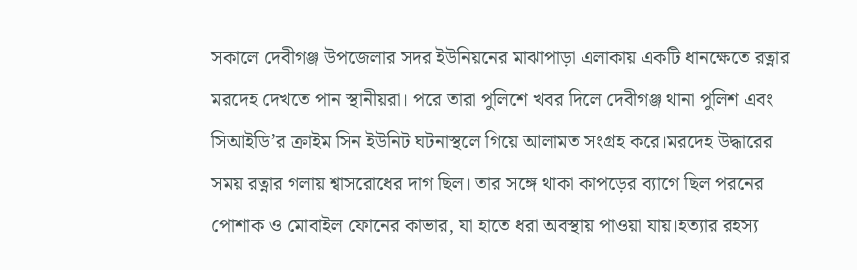সকালে দেবীগঞ্জ উপজেলার সদর ইউনিয়নের মাঝাপাড়া এলাকায় একটি ধানক্ষেতে রত্নার মরদেহ দেখতে পান স্থানীয়রা। পরে তারা পুলিশে খবর দিলে দেবীগঞ্জ থানা পুলিশ এবং সিআইডি’র ক্রাইম সিন ইউনিট ঘটনাস্থলে গিয়ে আলামত সংগ্রহ করে।মরদেহ উদ্ধারের সময় রত্নার গলায় শ্বাসরোধের দাগ ছিল। তার সঙ্গে থাকা কাপড়ের ব্যাগে ছিল পরনের পোশাক ও মোবাইল ফোনের কাভার, যা হাতে ধরা অবস্থায় পাওয়া যায়।হত্যার রহস্য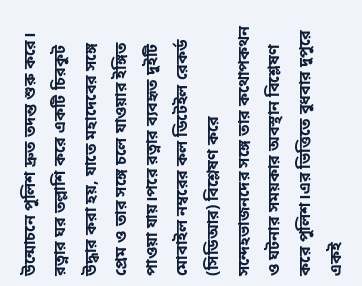উন্মোচনে পুলিশ দ্রুত তদন্ত শুরু করে। রত্নার ঘর তল্লাশি করে একটি চিরকুট উদ্ধার করা হয়, যাতে মহাদেবের সঙ্গে প্রেম ও তার সঙ্গে চলে যাওয়ার ইঙ্গিত পাওয়া যায়।পরে রত্নার ব্যবহৃত দুইটি মোবাইল নম্বরের কল ডিটেইল রেকর্ড (সিডিআর) বিশ্লেষণ করে সন্দেহভাজনদের সঙ্গে তার কথোপকথন ও ঘটনার সময়কার অবস্থান বিশ্লেষণ করে পুলিশ।এর ভিত্তিতে বুধবার দুপুরে একই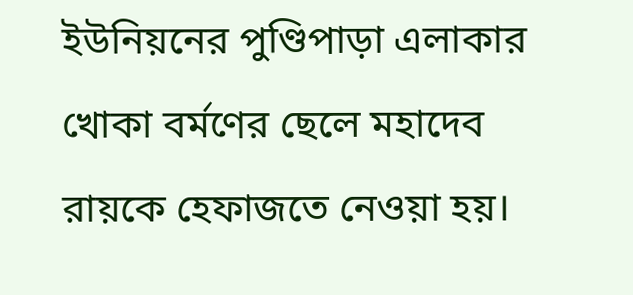ইউনিয়নের পুণ্ডিপাড়া এলাকার খোকা বর্মণের ছেলে মহাদেব রায়কে হেফাজতে নেওয়া হয়।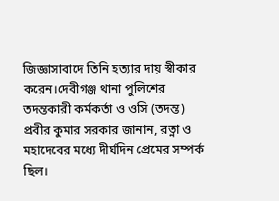জিজ্ঞাসাবাদে তিনি হত্যার দায় স্বীকার করেন।দেবীগঞ্জ থানা পুলিশের তদন্তকারী কর্মকর্তা ও ওসি (তদন্ত) প্রবীর কুমার সরকার জানান, রত্না ও মহাদেবের মধ্যে দীর্ঘদিন প্রেমের সম্পর্ক ছিল।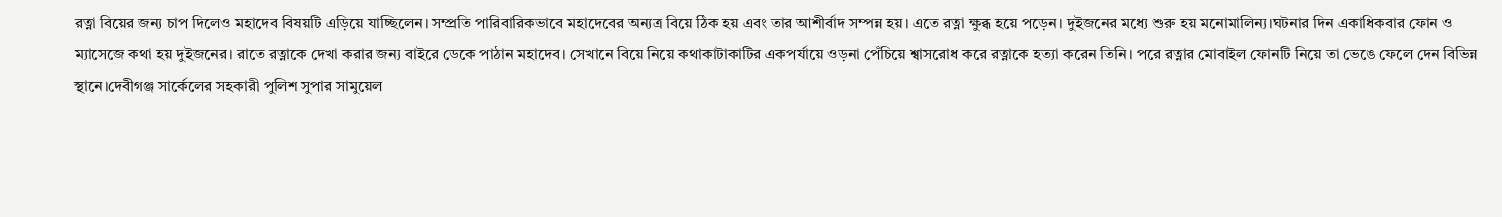রত্না বিয়ের জন্য চাপ দিলেও মহাদেব বিষয়টি এড়িয়ে যাচ্ছিলেন। সম্প্রতি পারিবারিকভাবে মহাদেবের অন্যত্র বিয়ে ঠিক হয় এবং তার আশীর্বাদ সম্পন্ন হয়। এতে রত্না ক্ষুব্ধ হয়ে পড়েন। দুইজনের মধ্যে শুরু হয় মনোমালিন্য।ঘটনার দিন একাধিকবার ফোন ও ম্যাসেজে কথা হয় দুইজনের। রাতে রত্নাকে দেখা করার জন্য বাইরে ডেকে পাঠান মহাদেব। সেখানে বিয়ে নিয়ে কথাকাটাকাটির একপর্যায়ে ওড়না পেঁচিয়ে শ্বাসরোধ করে রত্নাকে হত্যা করেন তিনি। পরে রত্নার মোবাইল ফোনটি নিয়ে তা ভেঙে ফেলে দেন বিভিন্ন স্থানে।দেবীগঞ্জ সার্কেলের সহকারী পুলিশ সুপার সামুয়েল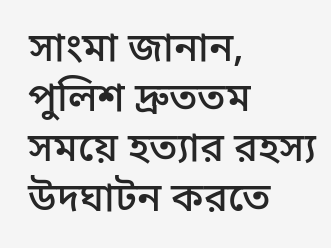সাংমা জানান, পুলিশ দ্রুততম সময়ে হত্যার রহস্য উদঘাটন করতে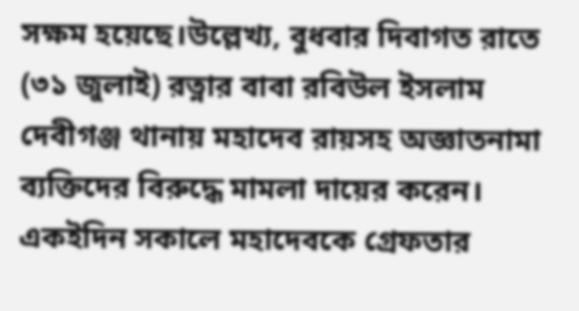সক্ষম হয়েছে।উল্লেখ্য, বুধবার দিবাগত রাতে (৩১ জুলাই) রত্নার বাবা রবিউল ইসলাম দেবীগঞ্জ থানায় মহাদেব রায়সহ অজ্ঞাতনামা ব্যক্তিদের বিরুদ্ধে মামলা দায়ের করেন। একইদিন সকালে মহাদেবকে গ্রেফতার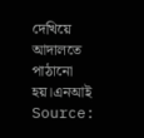দেখিয়ে আদালতে পাঠানো হয়।এনআই
Source: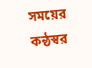সময়ের কন্ঠস্বর